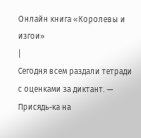Онлайн книга «Королевы и изгои»
|
Сегодня всем раздали тетради с оценками за диктант. — Присядь-ка на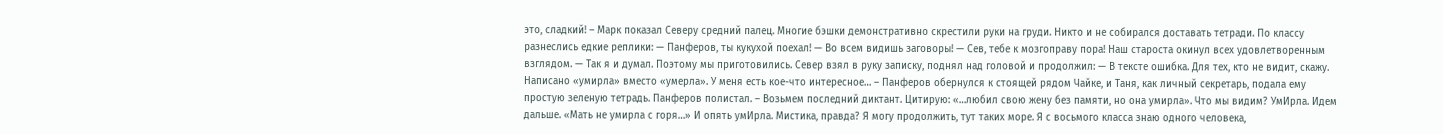это, сладкий! – Марк показал Северу средний палец. Многие бэшки демонстративно скрестили руки на груди. Никто и не собирался доставать тетради. По классу разнеслись едкие реплики: — Панферов, ты кукухой поехал! — Во всем видишь заговоры! — Сев, тебе к мозгоправу пора! Наш староста окинул всех удовлетворенным взглядом. — Так я и думал. Поэтому мы приготовились. Север взял в руку записку, поднял над головой и продолжил: — В тексте ошибка. Для тех, кто не видит, скажу. Написано «умирла» вместо «умерла». У меня есть кое-что интересное… – Панферов обернулся к стоящей рядом Чайке, и Таня, как личный секретарь, подала ему простую зеленую тетрадь. Панферов полистал. – Возьмем последний диктант. Цитирую: «…любил свою жену без памяти, но она умирла». Что мы видим? УмИрла. Идем дальше. «Мать не умирла с горя…» И опять умИрла. Мистика, правда? Я могу продолжить, тут таких море. Я с восьмого класса знаю одного человека,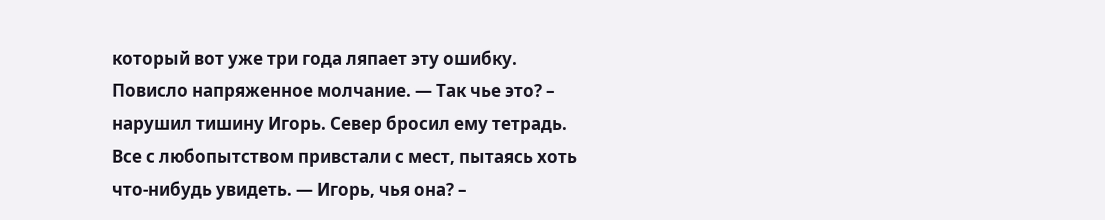который вот уже три года ляпает эту ошибку. Повисло напряженное молчание. — Так чье это? – нарушил тишину Игорь. Север бросил ему тетрадь. Все с любопытством привстали с мест, пытаясь хоть что-нибудь увидеть. — Игорь, чья она? –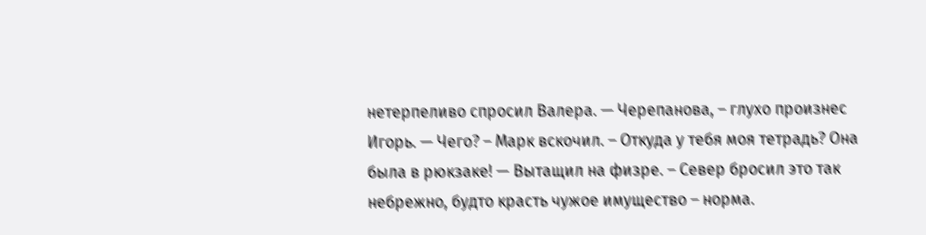нетерпеливо спросил Валера. — Черепанова, – глухо произнес Игорь. — Чего? – Марк вскочил. – Откуда у тебя моя тетрадь? Она была в рюкзаке! — Вытащил на физре. – Север бросил это так небрежно, будто красть чужое имущество – норма.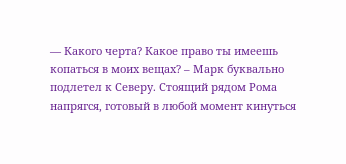— Какого черта? Какое право ты имеешь копаться в моих вещах? – Марк буквально подлетел к Северу. Стоящий рядом Рома напрягся, готовый в любой момент кинуться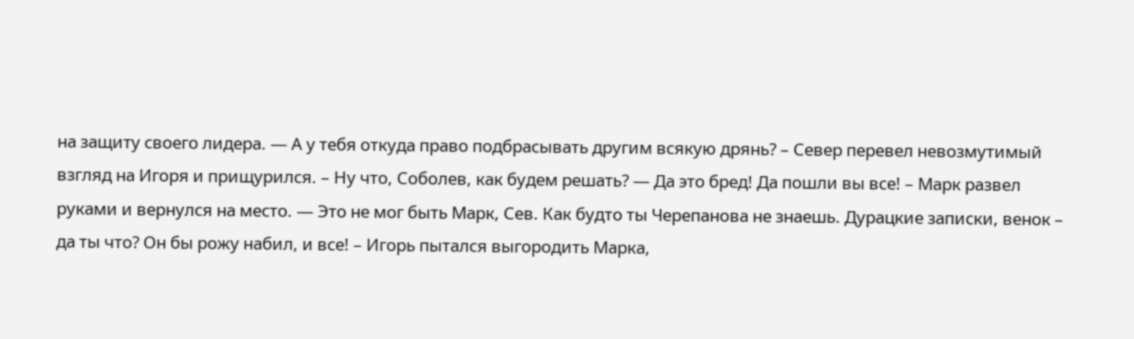на защиту своего лидера. — А у тебя откуда право подбрасывать другим всякую дрянь? – Север перевел невозмутимый взгляд на Игоря и прищурился. – Ну что, Соболев, как будем решать? — Да это бред! Да пошли вы все! – Марк развел руками и вернулся на место. — Это не мог быть Марк, Сев. Как будто ты Черепанова не знаешь. Дурацкие записки, венок – да ты что? Он бы рожу набил, и все! – Игорь пытался выгородить Марка,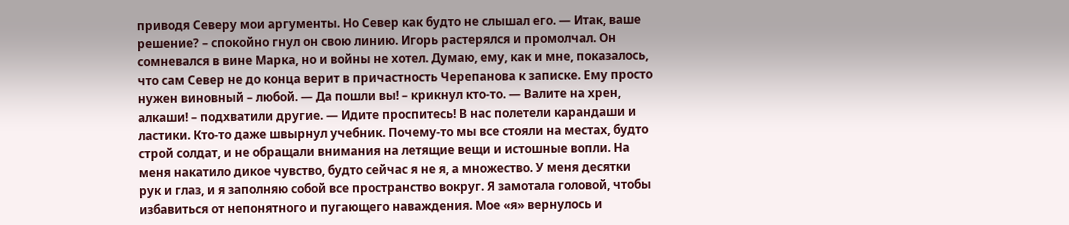приводя Северу мои аргументы. Но Север как будто не слышал его. — Итак, ваше решение? – спокойно гнул он свою линию. Игорь растерялся и промолчал. Он сомневался в вине Марка, но и войны не хотел. Думаю, ему, как и мне, показалось, что сам Север не до конца верит в причастность Черепанова к записке. Ему просто нужен виновный – любой. — Да пошли вы! – крикнул кто-то. — Валите на хрен, алкаши! – подхватили другие. — Идите проспитесь! В нас полетели карандаши и ластики. Кто-то даже швырнул учебник. Почему-то мы все стояли на местах, будто строй солдат, и не обращали внимания на летящие вещи и истошные вопли. На меня накатило дикое чувство, будто сейчас я не я, а множество. У меня десятки рук и глаз, и я заполняю собой все пространство вокруг. Я замотала головой, чтобы избавиться от непонятного и пугающего наваждения. Мое «я» вернулось и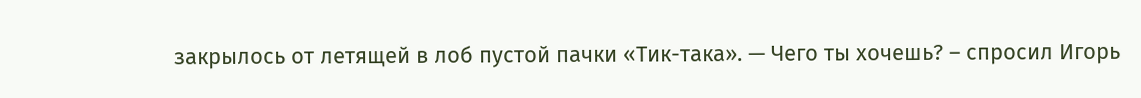закрылось от летящей в лоб пустой пачки «Тик-така». — Чего ты хочешь? – спросил Игорь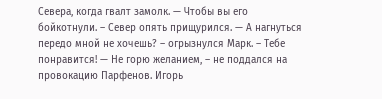Севера, когда гвалт замолк. — Чтобы вы его бойкотнули. – Север опять прищурился. — А нагнуться передо мной не хочешь? – огрызнулся Марк. – Тебе понравится! — Не горю желанием, – не поддался на провокацию Парфенов. Игорь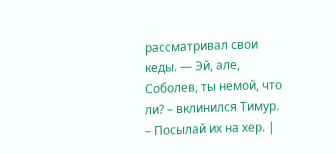рассматривал свои кеды. — Эй, але, Соболев, ты немой, что ли? – вклинился Тимур. – Посылай их на хер. |